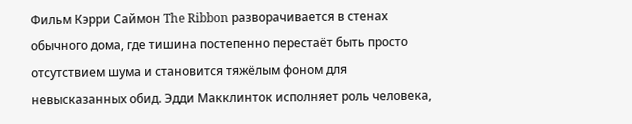Фильм Кэрри Саймон The Ribbon разворачивается в стенах обычного дома, где тишина постепенно перестаёт быть просто отсутствием шума и становится тяжёлым фоном для невысказанных обид. Эдди Макклинток исполняет роль человека,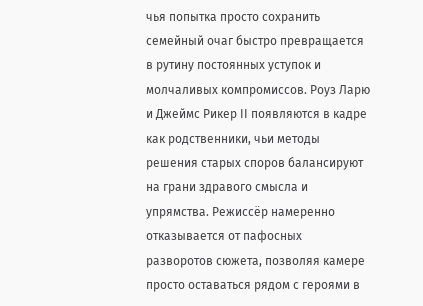чья попытка просто сохранить семейный очаг быстро превращается в рутину постоянных уступок и молчаливых компромиссов. Роуз Ларю и Джеймс Рикер II появляются в кадре как родственники, чьи методы решения старых споров балансируют на грани здравого смысла и упрямства. Режиссёр намеренно отказывается от пафосных разворотов сюжета, позволяя камере просто оставаться рядом с героями в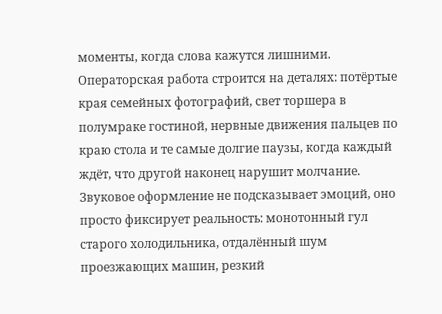моменты, когда слова кажутся лишними. Операторская работа строится на деталях: потёртые края семейных фотографий, свет торшера в полумраке гостиной, нервные движения пальцев по краю стола и те самые долгие паузы, когда каждый ждёт, что другой наконец нарушит молчание. Звуковое оформление не подсказывает эмоций, оно просто фиксирует реальность: монотонный гул старого холодильника, отдалённый шум проезжающих машин, резкий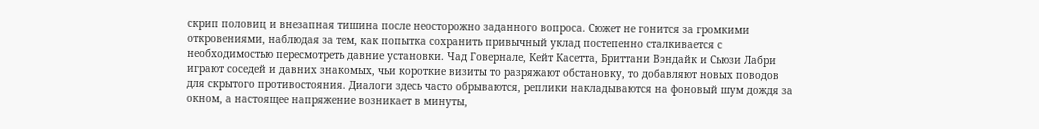скрип половиц и внезапная тишина после неосторожно заданного вопроса. Сюжет не гонится за громкими откровениями, наблюдая за тем, как попытка сохранить привычный уклад постепенно сталкивается с необходимостью пересмотреть давние установки. Чад Говернале, Кейт Касетта, Бриттани Вэндайк и Сьюзи Лабри играют соседей и давних знакомых, чьи короткие визиты то разряжают обстановку, то добавляют новых поводов для скрытого противостояния. Диалоги здесь часто обрываются, реплики накладываются на фоновый шум дождя за окном, а настоящее напряжение возникает в минуты,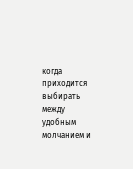когда приходится выбирать между удобным молчанием и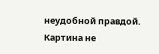неудобной правдой. Картина не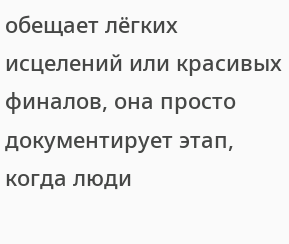обещает лёгких исцелений или красивых финалов, она просто документирует этап, когда люди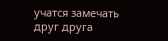учатся замечать друг друга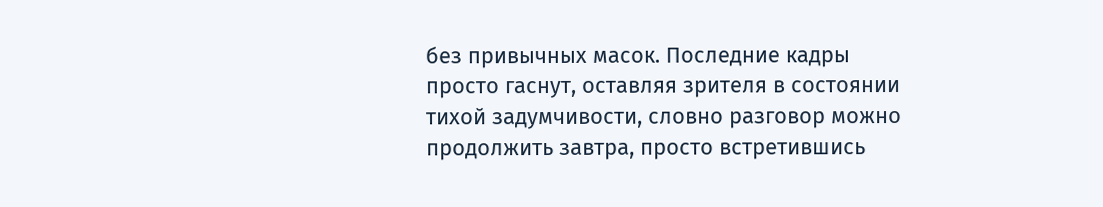без привычных масок. Последние кадры просто гаснут, оставляя зрителя в состоянии тихой задумчивости, словно разговор можно продолжить завтра, просто встретившись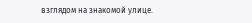взглядом на знакомой улице.